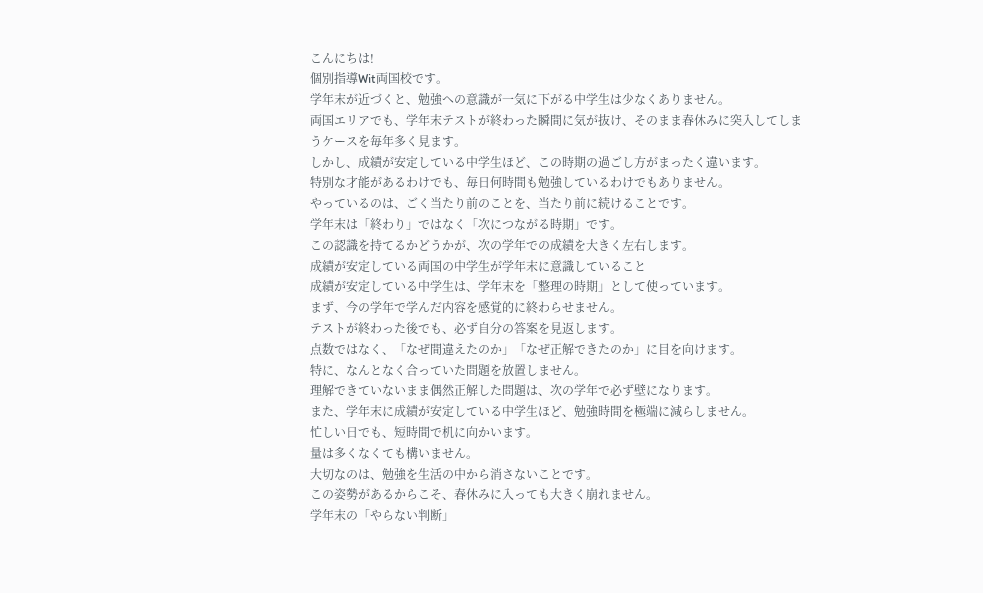こんにちは!
個別指導Wit両国校です。
学年末が近づくと、勉強への意識が一気に下がる中学生は少なくありません。
両国エリアでも、学年末テストが終わった瞬間に気が抜け、そのまま春休みに突入してしまうケースを毎年多く見ます。
しかし、成績が安定している中学生ほど、この時期の過ごし方がまったく違います。
特別な才能があるわけでも、毎日何時間も勉強しているわけでもありません。
やっているのは、ごく当たり前のことを、当たり前に続けることです。
学年末は「終わり」ではなく「次につながる時期」です。
この認識を持てるかどうかが、次の学年での成績を大きく左右します。
成績が安定している両国の中学生が学年末に意識していること
成績が安定している中学生は、学年末を「整理の時期」として使っています。
まず、今の学年で学んだ内容を感覚的に終わらせません。
テストが終わった後でも、必ず自分の答案を見返します。
点数ではなく、「なぜ間違えたのか」「なぜ正解できたのか」に目を向けます。
特に、なんとなく合っていた問題を放置しません。
理解できていないまま偶然正解した問題は、次の学年で必ず壁になります。
また、学年末に成績が安定している中学生ほど、勉強時間を極端に減らしません。
忙しい日でも、短時間で机に向かいます。
量は多くなくても構いません。
大切なのは、勉強を生活の中から消さないことです。
この姿勢があるからこそ、春休みに入っても大きく崩れません。
学年末の「やらない判断」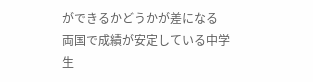ができるかどうかが差になる
両国で成績が安定している中学生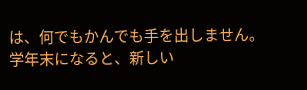は、何でもかんでも手を出しません。
学年末になると、新しい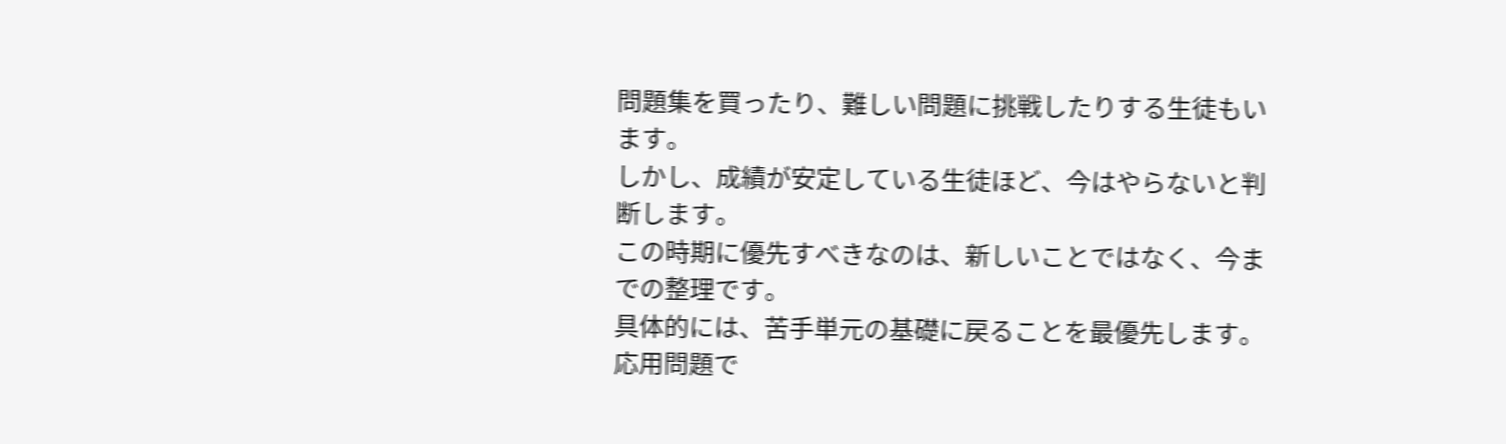問題集を買ったり、難しい問題に挑戦したりする生徒もいます。
しかし、成績が安定している生徒ほど、今はやらないと判断します。
この時期に優先すべきなのは、新しいことではなく、今までの整理です。
具体的には、苦手単元の基礎に戻ることを最優先します。
応用問題で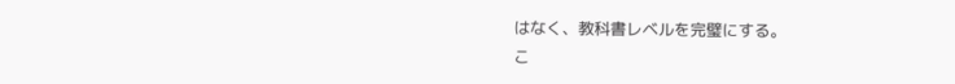はなく、教科書レベルを完璧にする。
こ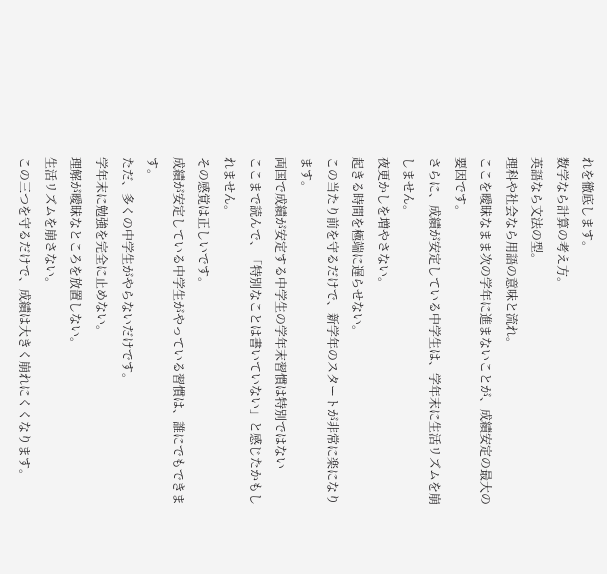れを徹底します。
数学なら計算の考え方。
英語なら文法の型。
理科や社会なら用語の意味と流れ。
ここを曖昧なまま次の学年に進まないことが、成績安定の最大の要因です。
さらに、成績が安定している中学生は、学年末に生活リズムを崩しません。
夜更かしを増やさない。
起きる時間を極端に遅らせない。
この当たり前を守るだけで、新学年のスタートが非常に楽になります。
両国で成績が安定する中学生の学年末習慣は特別ではない
ここまで読んで、「特別なことは書いていない」と感じたかもしれません。
その感覚は正しいです。
成績が安定している中学生がやっている習慣は、誰にでもできます。
ただ、多くの中学生がやらないだけです。
学年末に勉強を完全に止めない。
理解が曖昧なところを放置しない。
生活リズムを崩さない。
この三つを守るだけで、成績は大きく崩れにくくなります。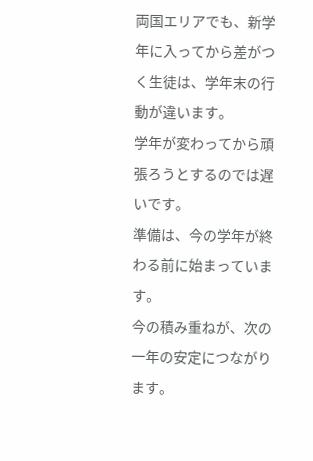両国エリアでも、新学年に入ってから差がつく生徒は、学年末の行動が違います。
学年が変わってから頑張ろうとするのでは遅いです。
準備は、今の学年が終わる前に始まっています。
今の積み重ねが、次の一年の安定につながります。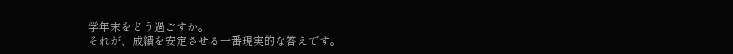学年末をどう過ごすか。
それが、成績を安定させる一番現実的な答えです。